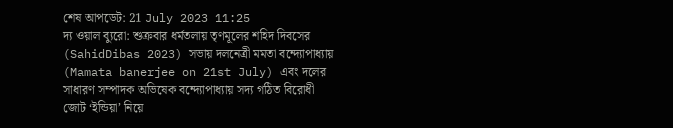শেষ আপডেট: 21 July 2023 11:25
দ্য ওয়াল ব্যুরো: শুক্রবার ধর্মতলায় তৃণমূলের শহিদ দিবসের (SahidDibas 2023) সভায় দলনেত্রী মমতা বন্দ্যোপাধ্যায় (Mamata banerjee on 21st July) এবং দলের সাধারণ সম্পাদক অভিষেক বন্দ্যোপাধ্যায় সদ্য গঠিত বিরোধী জোট ‘ইন্ডিয়া’ নিয়ে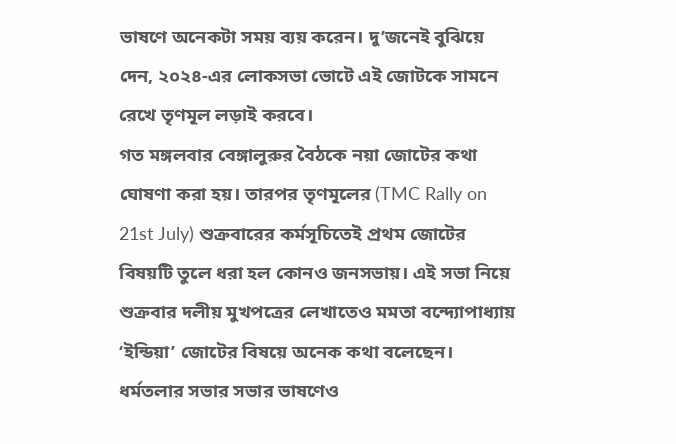ভাষণে অনেকটা সময় ব্যয় করেন। দু’জনেই বুঝিয়ে দেন, ২০২৪-এর লোকসভা ভোটে এই জোটকে সামনে রেখে তৃণমূল লড়াই করবে।
গত মঙ্গলবার বেঙ্গালুরুর বৈঠকে নয়া জোটের কথা ঘোষণা করা হয়। তারপর তৃণমূলের (TMC Rally on 21st July) শুক্রবারের কর্মসূচিতেই প্রথম জোটের বিষয়টি তুলে ধরা হল কোনও জনসভায়। এই সভা নিয়ে শুক্রবার দলীয় মুখপত্রের লেখাতেও মমতা বন্দ্যোপাধ্যায় ‘ইন্ডিয়া’ জোটের বিষয়ে অনেক কথা বলেছেন। ধর্মতলার সভার সভার ভাষণেও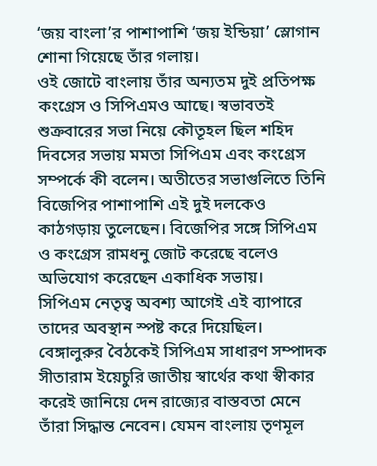‘জয় বাংলা’র পাশাপাশি ‘জয় ইন্ডিয়া’ স্লোগান শোনা গিয়েছে তাঁর গলায়।
ওই জোটে বাংলায় তাঁর অন্যতম দুই প্রতিপক্ষ কংগ্রেস ও সিপিএমও আছে। স্বভাবতই শুক্রবারের সভা নিয়ে কৌতূহল ছিল শহিদ দিবসের সভায় মমতা সিপিএম এবং কংগ্রেস সম্পর্কে কী বলেন। অতীতের সভাগুলিতে তিনি বিজেপির পাশাপাশি এই দুই দলকেও কাঠগড়ায় তুলেছেন। বিজেপির সঙ্গে সিপিএম ও কংগ্রেস রামধনু জোট করেছে বলেও অভিযোগ করেছেন একাধিক সভায়।
সিপিএম নেতৃত্ব অবশ্য আগেই এই ব্যাপারে তাদের অবস্থান স্পষ্ট করে দিয়েছিল। বেঙ্গালুরুর বৈঠকেই সিপিএম সাধারণ সম্পাদক সীতারাম ইয়েচুরি জাতীয় স্বার্থের কথা স্বীকার করেই জানিয়ে দেন রাজ্যের বাস্তবতা মেনে তাঁরা সিদ্ধান্ত নেবেন। যেমন বাংলায় তৃণমূল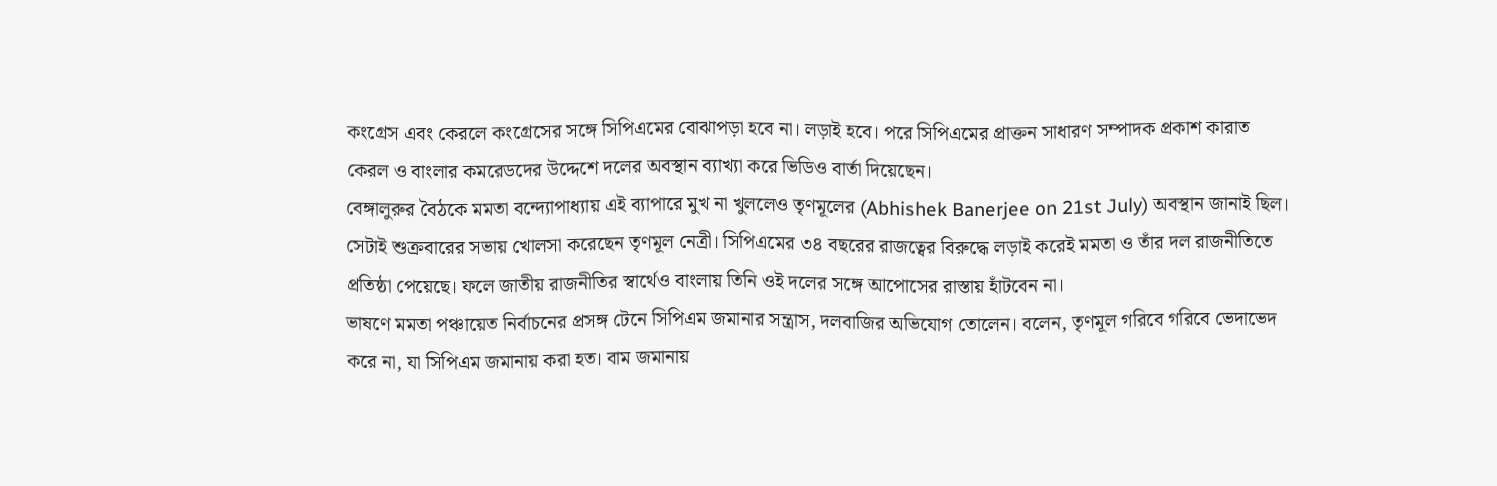কংগ্রেস এবং কেরলে কংগ্রেসের সঙ্গে সিপিএমের বোঝাপড়া হবে না। লড়াই হবে। পরে সিপিএমের প্রাক্তন সাধারণ সম্পাদক প্রকাশ কারাত কেরল ও বাংলার কমরেডদের উদ্দেশে দলের অবস্থান ব্যাখ্যা করে ভিডিও বার্তা দিয়েছেন।
বেঙ্গালুরুর বৈঠকে মমতা বন্দ্যোপাধ্যায় এই ব্যাপারে মুখ না খুললেও তৃণমূলের (Abhishek Banerjee on 21st July) অবস্থান জানাই ছিল। সেটাই শুক্রবারের সভায় খোলসা করেছেন তৃণমূল নেত্রী। সিপিএমের ৩৪ বছরের রাজত্বের বিরুদ্ধে লড়াই করেই মমতা ও তাঁর দল রাজনীতিতে প্রতিষ্ঠা পেয়েছে। ফলে জাতীয় রাজনীতির স্বার্থেও বাংলায় তিনি ওই দলের সঙ্গে আপোসের রাস্তায় হাঁটবেন না।
ভাষণে মমতা পঞ্চায়েত নির্বাচনের প্রসঙ্গ টেনে সিপিএম জমানার সন্ত্রাস, দলবাজির অভিযোগ তোলেন। বলেন, তৃণমূল গরিবে গরিবে ভেদাভেদ করে না, যা সিপিএম জমানায় করা হত। বাম জমানায়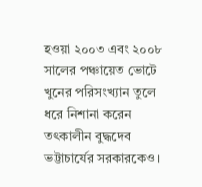হওয়া ২০০৩ এবং ২০০৮ সালের পঞ্চায়েত ভোটে খুনের পরিসংখ্যান তুলে ধরে নিশানা করেন তৎকালীন বুদ্ধদেব ভট্টাচার্যের সরকারকেও।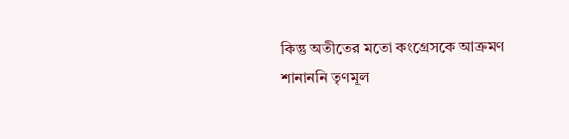কিন্তু অতীতের মতো কংগ্রেসকে আক্রমণ শানাননি তৃণমূল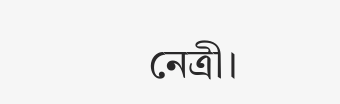নেত্রী।